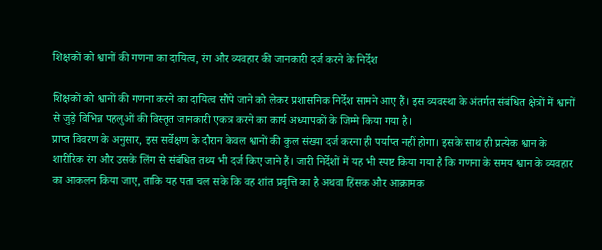शिक्षकों को श्वानों की गणना का दायित्व, रंग और व्यवहार की जानकारी दर्ज करने के निर्देश

शिक्षकों को श्वानों की गणना करने का दायित्व सौंपे जाने को लेकर प्रशासनिक निर्देश सामने आए हैं। इस व्यवस्था के अंतर्गत संबंधित क्षेत्रों में श्वानों से जुड़े विभिन्न पहलुओं की विस्तृत जानकारी एकत्र करने का कार्य अध्यापकों के जिम्मे किया गया है।
प्राप्त विवरण के अनुसार, इस सर्वेक्षण के दौरान केवल श्वानों की कुल संख्या दर्ज करना ही पर्याप्त नहीं होगा। इसके साथ ही प्रत्येक श्वान के शारीरिक रंग और उसके लिंग से संबंधित तथ्य भी दर्ज किए जाने हैं। जारी निर्देशों में यह भी स्पष्ट किया गया है कि गणना के समय श्वान के व्यवहार का आकलन किया जाए, ताकि यह पता चल सके कि वह शांत प्रवृत्ति का है अथवा हिंसक और आक्रामक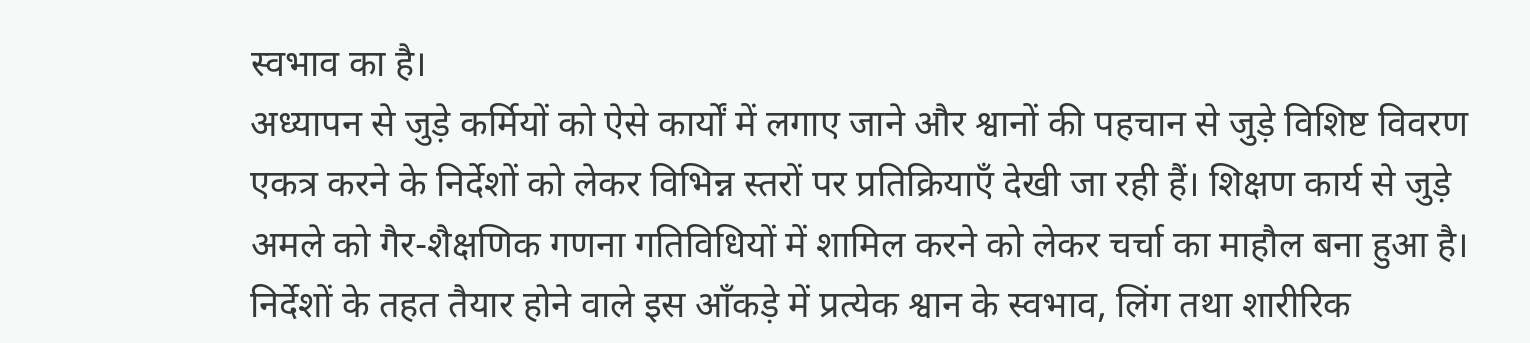स्वभाव का है।
अध्यापन से जुड़े कर्मियों को ऐसे कार्यों में लगाए जाने और श्वानों की पहचान से जुड़े विशिष्ट विवरण एकत्र करने के निर्देशों को लेकर विभिन्न स्तरों पर प्रतिक्रियाएँ देखी जा रही हैं। शिक्षण कार्य से जुड़े अमले को गैर-शैक्षणिक गणना गतिविधियों में शामिल करने को लेकर चर्चा का माहौल बना हुआ है।
निर्देशों के तहत तैयार होने वाले इस आँकड़े में प्रत्येक श्वान के स्वभाव, लिंग तथा शारीरिक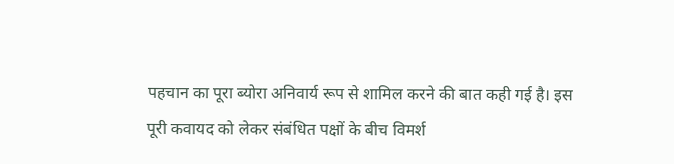पहचान का पूरा ब्योरा अनिवार्य रूप से शामिल करने की बात कही गई है। इस पूरी कवायद को लेकर संबंधित पक्षों के बीच विमर्श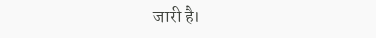जारी है।